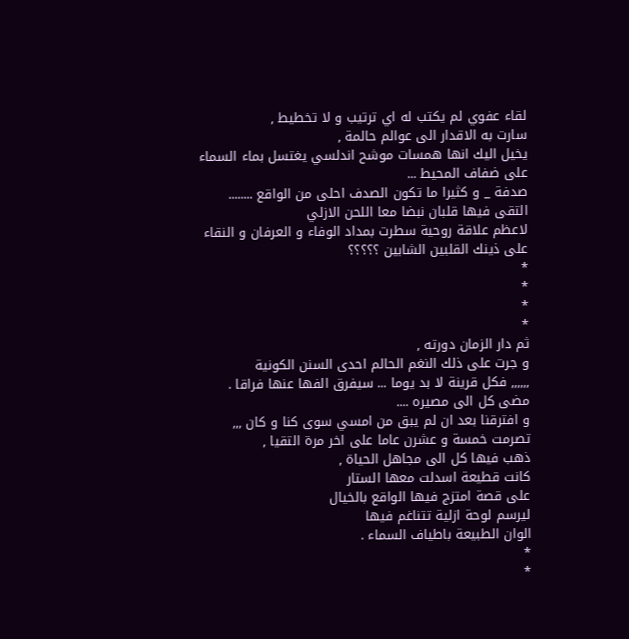لقاء عفوي لم يكتب له اي ترتيب و لا تخطيط ,
سارت به الاقدار الى عوالم حالمة ,
يخيل اليك انها همسات موشح اندلسي يغتسل بماء السماء
على ضفاف المحيط ...
صدفة _ و كثيرا ما تكون الصدف احلى من الواقع ........
التقى فيها قلبان نبضا معا اللحن الازلي
لاعظم علاقة روحية سطرت بمداد الوفاء و العرفان و النقاء
على ذينك القلبين الشابين ؟؟؟؟؟
*
*
*
*
ثم دار الزمان دورته ,
و جرت على ذلك النغم الحالم احدى السنن الكونية
,,,,,, فكل قرينة لا بد يوما ... سيفرق الفها عنها فراقا .
مضى كل الى مصيره ....
و افترقنا بعد ان لم يبق من امسي سوى كنا و كان ,,,
تصرمت خمسة و عشرن عاما على اخر مرة التقيا ,
ذهب فيها كل الى مجاهل الحياة ,
كانت قطيعة اسدلت معها الستار
على قصة امتزج فيها الواقع بالخيال
ليرسم لوحة ازلية تتناغم فيها
الوان الطبيعة باطياف السماء .
*
*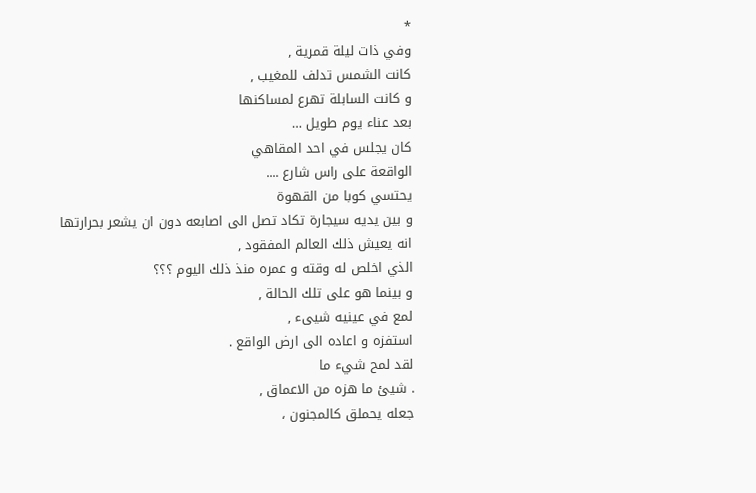*
وفي ذات ليلة قمرية ,
كانت الشمس تدلف للمغيب ,
و كانت السابلة تهرع لمساكنها
بعد عناء يوم طويل …
كان يجلس في احد المقاهي
الواقعة على راس شارع ....
يحتسي كوبا من القهوة
و بين يديه سيجارة تكاد تصل الى اصابعه دون ان يشعر بحرارتها
انه يعيش ذلك العالم المفقود ,
الذي اخلص له وقته و عمره منذ ذلك اليوم ؟؟؟
و بينما هو على تلك الحالة ,
لمع في عينيه شيىء ,
استفزه و اعاده الى ارض الواقع .
لقد لمح شيء ما
. شيئ ما هزه من الاعماق ,
جعله يحملق كالمجنون ،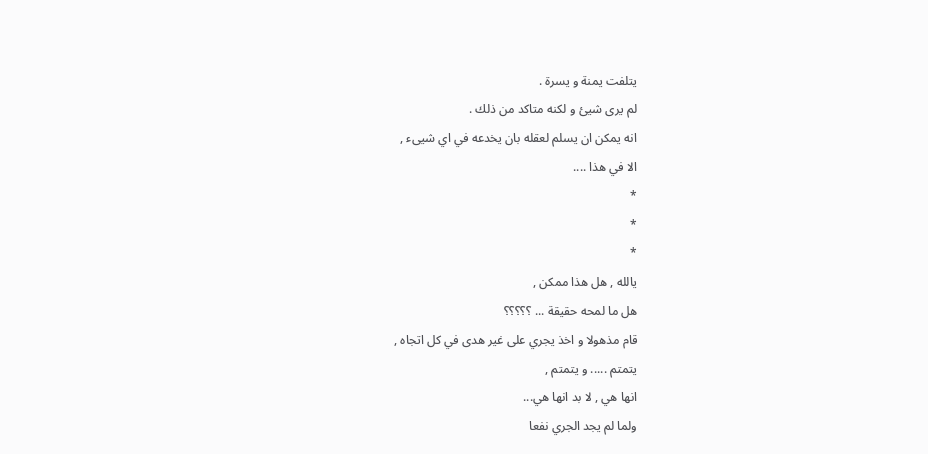يتلفت يمنة و يسرة .
لم يرى شيئ و لكنه متاكد من ذلك .
انه يمكن ان يسلم لعقله بان يخدعه في اي شيىء ,
الا في هذا ....
*
*
*
يالله , هل هذا ممكن ,
هل ما لمحه حقيقة ... ؟؟؟؟؟
قام مذهولا و اخذ يجري على غير هدى في كل اتجاه ,
يتمتم ..... و يتمتم ,
انها هي , لا بد انها هي...
ولما لم يجد الجري نفعا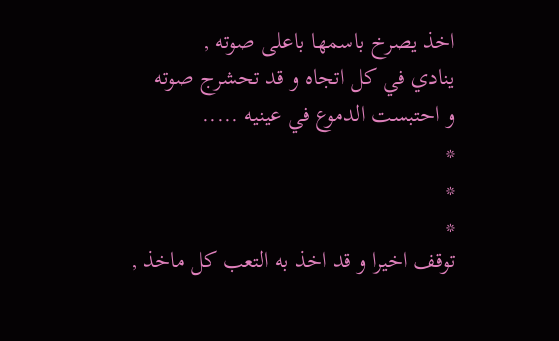اخذ يصرخ باسمها باعلى صوته ,
ينادي في كل اتجاه و قد تحشرج صوته
و احتبست الدموع في عينيه .....
*
*
*
توقف اخيرا و قد اخذ به التعب كل ماخذ ,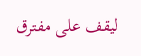ليقف على مفترق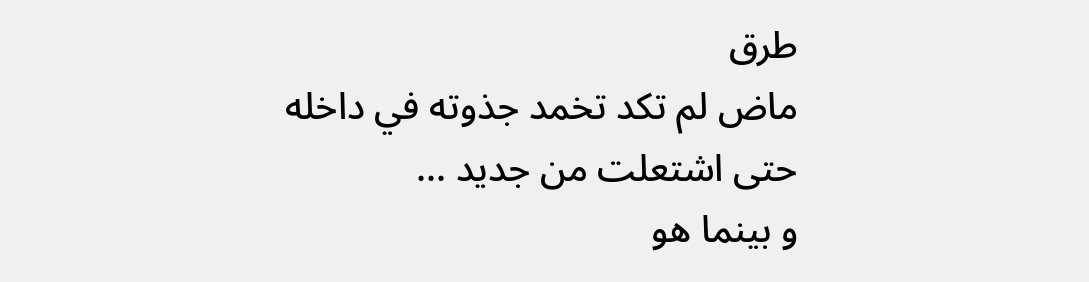طرق
ماض لم تكد تخمد جذوته في داخله
حتى اشتعلت من جديد ...
و بينما هو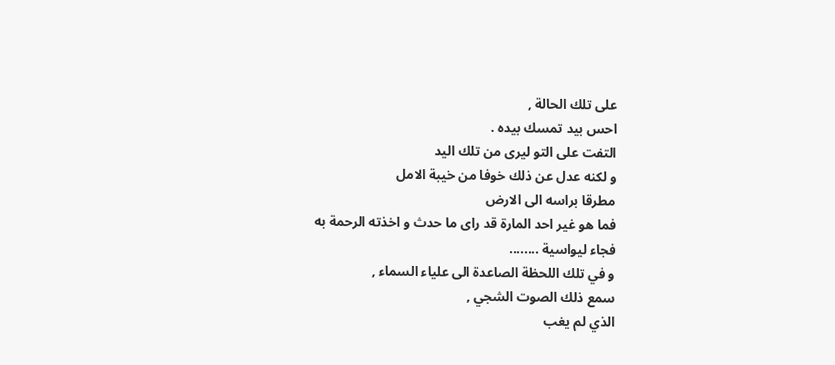على تلك الحالة ,
احس بيد تمسك بيده .
التفت على التو ليرى من تلك اليد
و لكنه عدل عن ذلك خوفا من خيبة الامل
مطرقا براسه الى الارض
فما هو غير احد المارة قد راى ما حدث و اخذته الرحمة به
فجاء ليواسية ........
و في تلك اللحظة الصاعدة الى علياء السماء ,
سمع ذلك الصوت الشجي ,
الذي لم يغب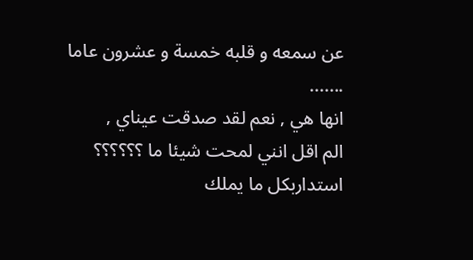عن سمعه و قلبه خمسة و عشرون عاما
.......
انها هي , نعم لقد صدقت عيناي ,
الم اقل انني لمحت شيئا ما ؟؟؟؟؟؟
استداربكل ما يملك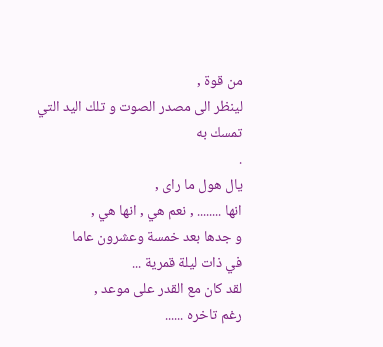من قوة ,
لينظر الى مصدر الصوت و تلك اليد التي تمسك به
.
يال هول ما راى ,
انها ........ , نعم هي , انها هي ,
و جدها بعد خمسة وعشرون عاما
في ذات ليلة قمرية ...
لقد كان مع القدر على موعد ,
رغم تاخره ......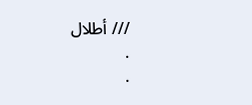/// أطلال
.
.